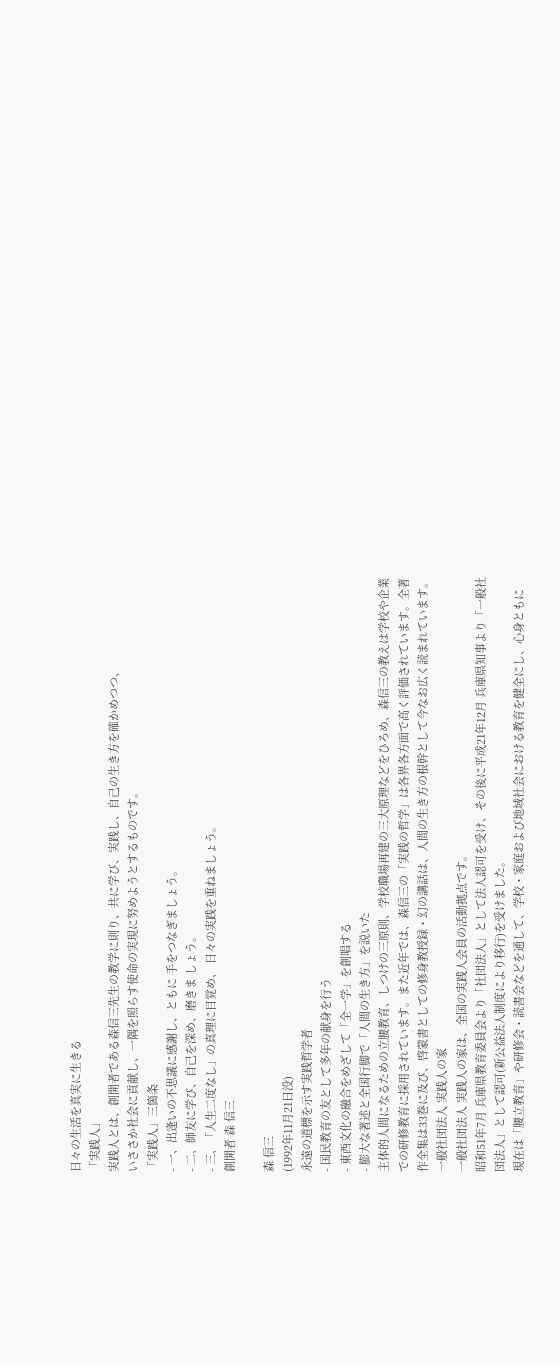日々の生活を真実に生きる
「実践人」
実践人とは、創開者である森信三先生の教学に則り、共に学び、実践し、自己の生き方を確かめつつ、
いささか社会に貢献し、一隅を照らす使命の実現に努めようとするものです。
「実践人」三箇条
- 一、出逢いの不思議に感謝し、ともに 手をつなぎましょう。
- 二、師友に学び、自己を深め、磨きま しょう。
- 三、「人生二度なし」の真理に目覚め、 日々の実践を重ねましょう。
創開者 森 信三

森 信三
(1992年11月21日没)
永遠の道標を示す実践哲学者
- 国民教育の友として多年の献身を行う
- 東西文化の融合をめざして「全一学」を創唱する
- 膨大な著述と全国行脚で「人間の生き方」を説いた
主体的人間になるための立腰教育、しつけの三原則、学校職場再建の三大原理などをひろめ、森信三の教えは学校や企業での研修教育に採用されています。また近年では、森信三の「実践の哲学」は各界各方面で高く評価されています。全著作全集は33巻に及び、啓蒙書としての修身教授録・幻の講話は、人間の生き方の根幹として今なお広く読まれています。
一般社団法人 実践人の家
一般社団法人 実践人の家は、全国の実践人会員の活動拠点です。
昭和51年7月 兵庫県教育委員会より「社団法人」として法人認可を受け、その後に平成21年12月 兵庫県知事より「一般社団法人」として認可(新公益法人制度により移行)を受けました。
現在は「腰立教育」や研修会・読書会などを通して、学校・家庭および地域社会における教育を健全にし、心身ともに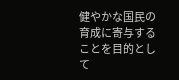健やかな国民の育成に寄与することを目的として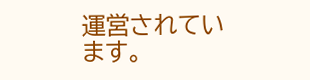運営されています。